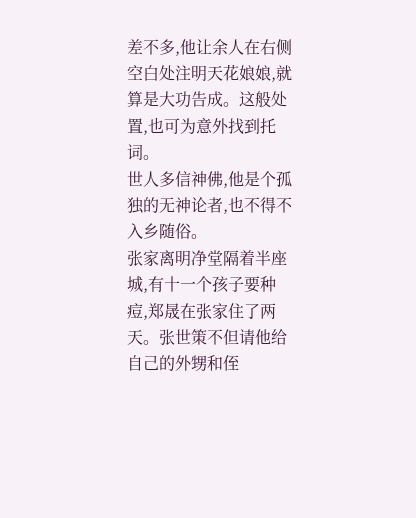差不多,他让余人在右侧空白处注明天花娘娘,就算是大功告成。这般处置,也可为意外找到托词。
世人多信神佛,他是个孤独的无神论者,也不得不入乡随俗。
张家离明净堂隔着半座城,有十一个孩子要种痘,郑晟在张家住了两天。张世策不但请他给自己的外甥和侄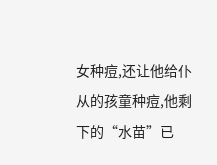女种痘,还让他给仆从的孩童种痘,他剩下的“水苗”已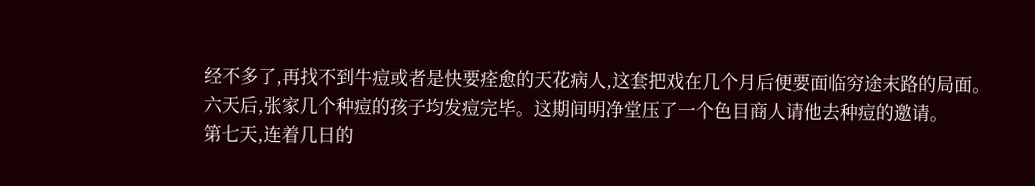经不多了,再找不到牛痘或者是快要痊愈的天花病人,这套把戏在几个月后便要面临穷途末路的局面。
六天后,张家几个种痘的孩子均发痘完毕。这期间明净堂压了一个色目商人请他去种痘的邀请。
第七天,连着几日的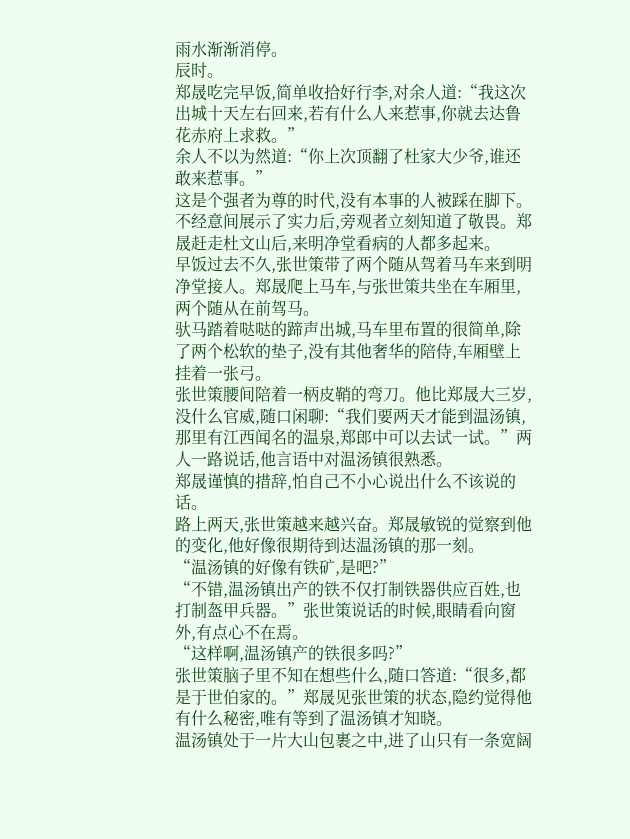雨水渐渐消停。
辰时。
郑晟吃完早饭,简单收拾好行李,对余人道:“我这次出城十天左右回来,若有什么人来惹事,你就去达鲁花赤府上求救。”
余人不以为然道:“你上次顶翻了杜家大少爷,谁还敢来惹事。”
这是个强者为尊的时代,没有本事的人被踩在脚下。不经意间展示了实力后,旁观者立刻知道了敬畏。郑晟赶走杜文山后,来明净堂看病的人都多起来。
早饭过去不久,张世策带了两个随从驾着马车来到明净堂接人。郑晟爬上马车,与张世策共坐在车厢里,两个随从在前驾马。
驮马踏着哒哒的蹄声出城,马车里布置的很简单,除了两个松软的垫子,没有其他奢华的陪侍,车厢壁上挂着一张弓。
张世策腰间陪着一柄皮鞘的弯刀。他比郑晟大三岁,没什么官威,随口闲聊:“我们要两天才能到温汤镇,那里有江西闻名的温泉,郑郎中可以去试一试。”两人一路说话,他言语中对温汤镇很熟悉。
郑晟谨慎的措辞,怕自己不小心说出什么不该说的话。
路上两天,张世策越来越兴奋。郑晟敏锐的觉察到他的变化,他好像很期待到达温汤镇的那一刻。
“温汤镇的好像有铁矿,是吧?”
“不错,温汤镇出产的铁不仅打制铁器供应百姓,也打制盔甲兵器。”张世策说话的时候,眼睛看向窗外,有点心不在焉。
“这样啊,温汤镇产的铁很多吗?”
张世策脑子里不知在想些什么,随口答道:“很多,都是于世伯家的。”郑晟见张世策的状态,隐约觉得他有什么秘密,唯有等到了温汤镇才知晓。
温汤镇处于一片大山包裹之中,进了山只有一条宽阔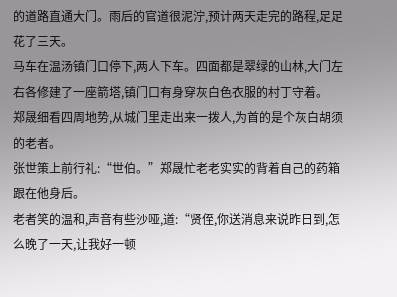的道路直通大门。雨后的官道很泥泞,预计两天走完的路程,足足花了三天。
马车在温汤镇门口停下,两人下车。四面都是翠绿的山林,大门左右各修建了一座箭塔,镇门口有身穿灰白色衣服的村丁守着。
郑晟细看四周地势,从城门里走出来一拨人,为首的是个灰白胡须的老者。
张世策上前行礼:“世伯。”郑晟忙老老实实的背着自己的药箱跟在他身后。
老者笑的温和,声音有些沙哑,道:“贤侄,你送消息来说昨日到,怎么晚了一天,让我好一顿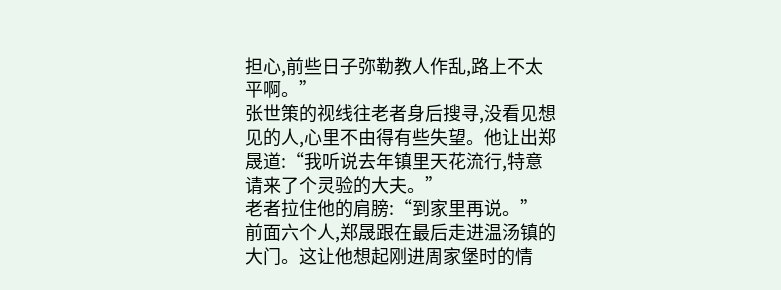担心,前些日子弥勒教人作乱,路上不太平啊。”
张世策的视线往老者身后搜寻,没看见想见的人,心里不由得有些失望。他让出郑晟道:“我听说去年镇里天花流行,特意请来了个灵验的大夫。”
老者拉住他的肩膀:“到家里再说。”
前面六个人,郑晟跟在最后走进温汤镇的大门。这让他想起刚进周家堡时的情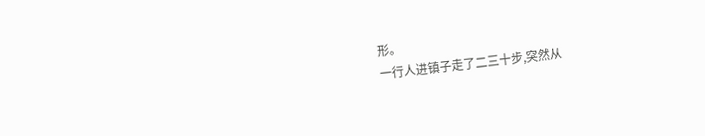形。
一行人进镇子走了二三十步,突然从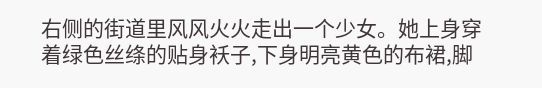右侧的街道里风风火火走出一个少女。她上身穿着绿色丝绦的贴身袄子,下身明亮黄色的布裙,脚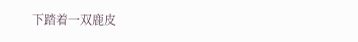下踏着一双鹿皮